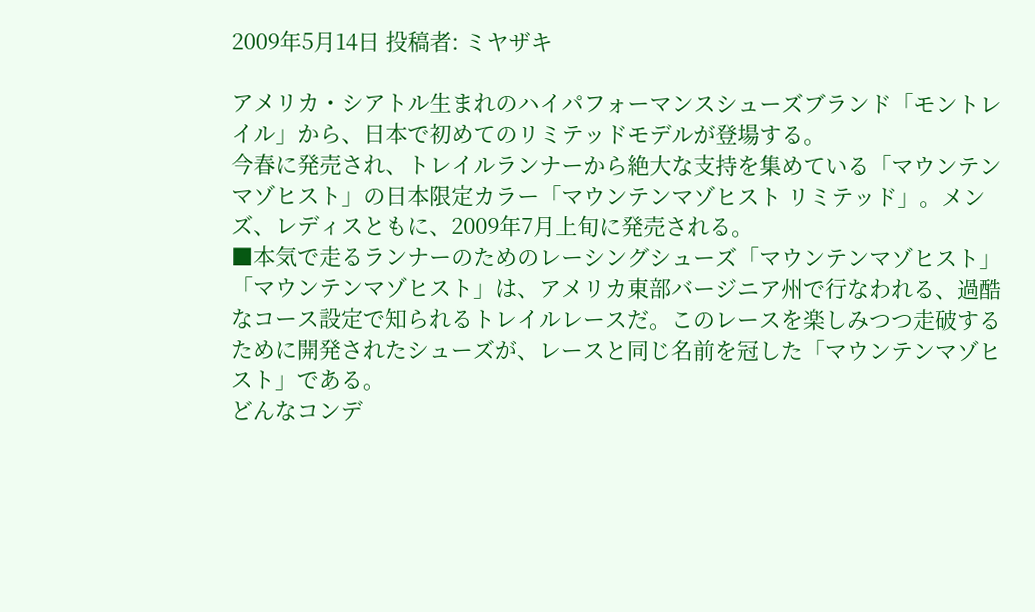2009年5月14日 投稿者: ミヤザキ

アメリカ・シアトル生まれのハイパフォーマンスシューズブランド「モントレイル」から、日本で初めてのリミテッドモデルが登場する。
今春に発売され、トレイルランナーから絶大な支持を集めている「マウンテンマゾヒスト」の日本限定カラー「マウンテンマゾヒスト リミテッド」。メンズ、レディスともに、2009年7月上旬に発売される。
■本気で走るランナーのためのレーシングシューズ「マウンテンマゾヒスト」
「マウンテンマゾヒスト」は、アメリカ東部バージニア州で行なわれる、過酷なコース設定で知られるトレイルレースだ。このレースを楽しみつつ走破するために開発されたシューズが、レースと同じ名前を冠した「マウンテンマゾヒスト」である。
どんなコンデ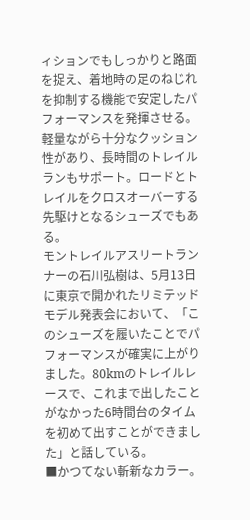ィションでもしっかりと路面を捉え、着地時の足のねじれを抑制する機能で安定したパフォーマンスを発揮させる。軽量ながら十分なクッション性があり、長時間のトレイルランもサポート。ロードとトレイルをクロスオーバーする先駆けとなるシューズでもある。
モントレイルアスリートランナーの石川弘樹は、5月13日に東京で開かれたリミテッドモデル発表会において、「このシューズを履いたことでパフォーマンスが確実に上がりました。80kmのトレイルレースで、これまで出したことがなかった6時間台のタイムを初めて出すことができました」と話している。
■かつてない斬新なカラー。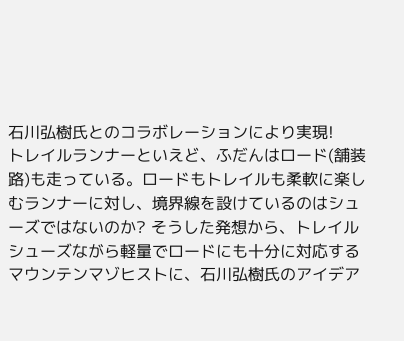石川弘樹氏とのコラボレーションにより実現!
トレイルランナーといえど、ふだんはロード(舗装路)も走っている。ロードもトレイルも柔軟に楽しむランナーに対し、境界線を設けているのはシューズではないのか? そうした発想から、トレイルシューズながら軽量でロードにも十分に対応するマウンテンマゾヒストに、石川弘樹氏のアイデア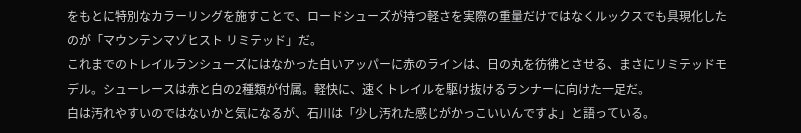をもとに特別なカラーリングを施すことで、ロードシューズが持つ軽さを実際の重量だけではなくルックスでも具現化したのが「マウンテンマゾヒスト リミテッド」だ。
これまでのトレイルランシューズにはなかった白いアッパーに赤のラインは、日の丸を彷彿とさせる、まさにリミテッドモデル。シューレースは赤と白の2種類が付属。軽快に、速くトレイルを駆け抜けるランナーに向けた一足だ。
白は汚れやすいのではないかと気になるが、石川は「少し汚れた感じがかっこいいんですよ」と語っている。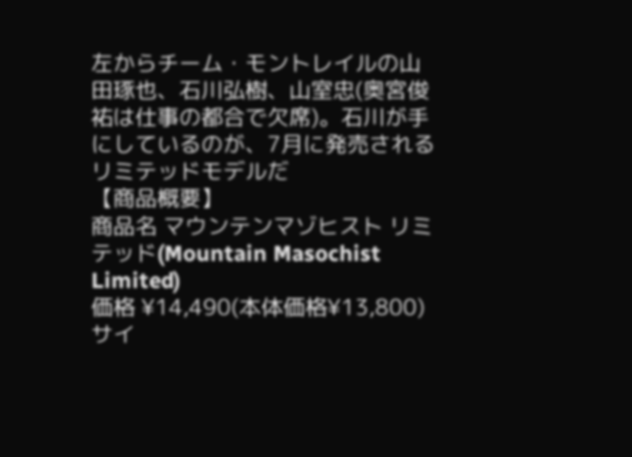左からチーム・モントレイルの山田琢也、石川弘樹、山室忠(奥宮俊祐は仕事の都合で欠席)。石川が手にしているのが、7月に発売されるリミテッドモデルだ
【商品概要】
商品名 マウンテンマゾヒスト リミテッド(Mountain Masochist Limited)
価格 ¥14,490(本体価格¥13,800)
サイ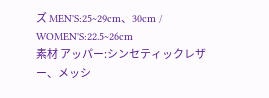ズ MEN'S:25~29cm、30cm / WOMEN'S:22.5~26cm
素材 アッパー:シンセティックレザー、メッシ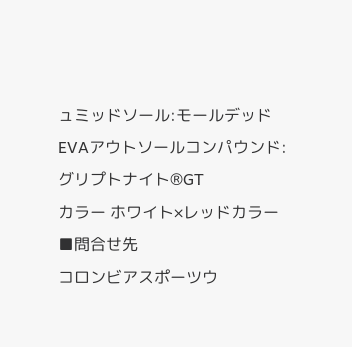ュミッドソール:モールデッドEVAアウトソールコンパウンド:グリプトナイト®GT
カラー ホワイト×レッドカラー
■問合せ先
コロンビアスポーツウ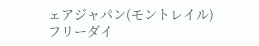ェアジャパン(モントレイル)
フリーダイ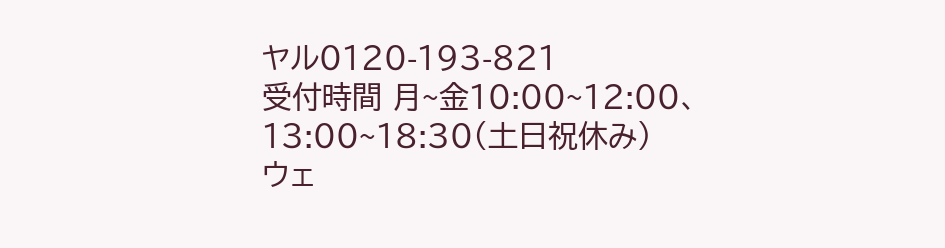ヤル0120-193-821
受付時間 月~金10:00~12:00、13:00~18:30(土日祝休み)
ウェ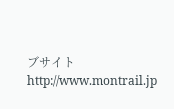ブサイト http://www.montrail.jp